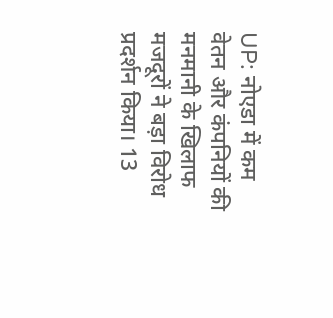UP: नोएडा में कम वेतन और कंपनियों की मनमानी के खिलाफ मजदूरों ने बड़ा विरोध प्रदर्शन किया। 13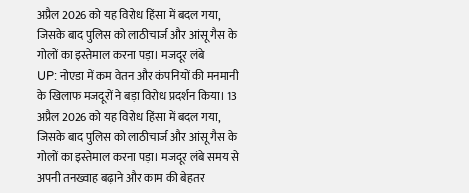अप्रैल 2026 को यह विरोध हिंसा में बदल गया, जिसके बाद पुलिस को लाठीचार्ज और आंसू गैस के गोलों का इस्तेमाल करना पड़ा। मजदूर लंबे
UP: नोएडा में कम वेतन और कंपनियों की मनमानी के खिलाफ मजदूरों ने बड़ा विरोध प्रदर्शन किया। 13 अप्रैल 2026 को यह विरोध हिंसा में बदल गया, जिसके बाद पुलिस को लाठीचार्ज और आंसू गैस के गोलों का इस्तेमाल करना पड़ा। मजदूर लंबे समय से अपनी तनख्वाह बढ़ाने और काम की बेहतर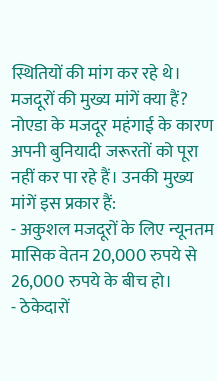स्थितियों की मांग कर रहे थे।
मजदूरों की मुख्य मांगें क्या हैं?
नोएडा के मजदूर महंगाई के कारण अपनी बुनियादी जरूरतों को पूरा नहीं कर पा रहे हैं। उनकी मुख्य मांगें इस प्रकार हैं:
- अकुशल मजदूरों के लिए न्यूनतम मासिक वेतन 20,000 रुपये से 26,000 रुपये के बीच हो।
- ठेकेदारों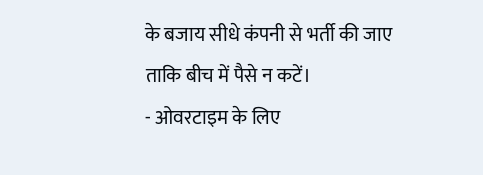के बजाय सीधे कंपनी से भर्ती की जाए ताकि बीच में पैसे न कटें।
- ओवरटाइम के लिए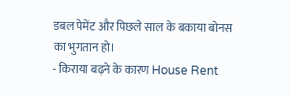डबल पेमेंट और पिछले साल के बकाया बोनस का भुगतान हो।
- किराया बढ़ने के कारण House Rent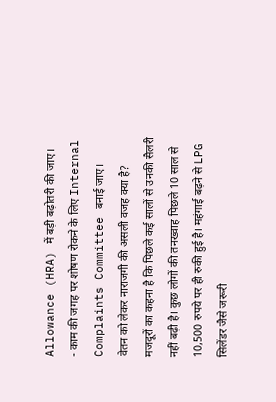Allowance (HRA) में बड़ी बढ़ोतरी की जाए।
- काम की जगह पर शोषण रोकने के लिए Internal Complaints Committee बनाई जाए।
वेतन को लेकर नाराजगी की असली वजह क्या है?
मजदूरों का कहना है कि पिछले कई सालों से उनकी सैलरी नहीं बढ़ी है। कुछ लोगों की तनख्वाह पिछले 10 साल से 10,500 रुपये पर ही रुकी हुई है। महंगाई बढ़ने से LPG सिलेंडर जैसे जरूरी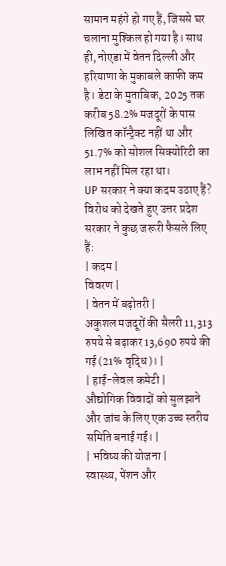सामान महंगे हो गए हैं, जिससे घर चलाना मुश्किल हो गया है। साथ ही, नोएडा में वेतन दिल्ली और हरियाणा के मुकाबले काफी कम है। डेटा के मुताबिक, 2025 तक करीब 58.2% मजदूरों के पास लिखित कॉन्ट्रैक्ट नहीं था और 51.7% को सोशल सिक्योरिटी का लाभ नहीं मिल रहा था।
UP सरकार ने क्या कदम उठाए हैं?
विरोध को देखते हुए उत्तर प्रदेश सरकार ने कुछ जरूरी फैसले लिए हैं:
| कदम |
विवरण |
| वेतन में बढ़ोतरी |
अकुशल मजदूरों की सैलरी 11,313 रुपये से बढ़ाकर 13,690 रुपये की गई (21% वृद्धि)। |
| हाई-लेवल कमेटी |
औद्योगिक विवादों को सुलझाने और जांच के लिए एक उच्च स्तरीय समिति बनाई गई। |
| भविष्य की योजना |
स्वास्थ्य, पेंशन और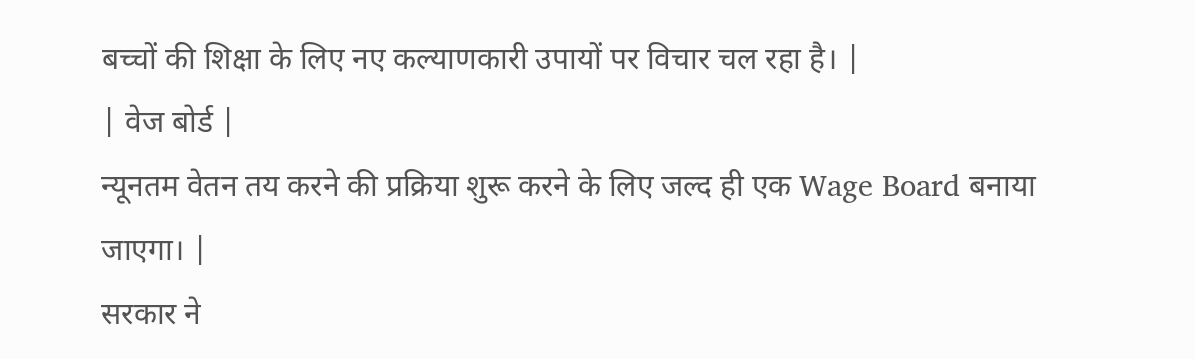बच्चों की शिक्षा के लिए नए कल्याणकारी उपायों पर विचार चल रहा है। |
| वेज बोर्ड |
न्यूनतम वेतन तय करने की प्रक्रिया शुरू करने के लिए जल्द ही एक Wage Board बनाया जाएगा। |
सरकार ने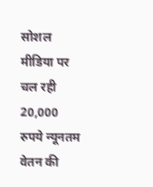सोशल मीडिया पर चल रही 20,000 रुपये न्यूनतम वेतन की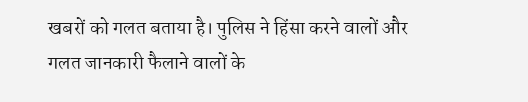खबरों को गलत बताया है। पुलिस ने हिंसा करने वालों और गलत जानकारी फैलाने वालों के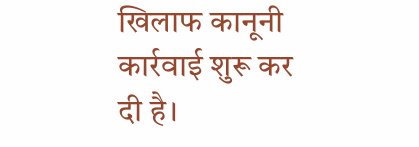खिलाफ कानूनी कार्रवाई शुरू कर दी है।